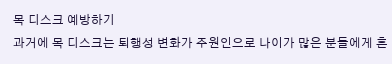목 디스크 예방하기
과거에 목 디스크는 퇴행성 변화가 주원인으로 나이가 많은 분들에게 흔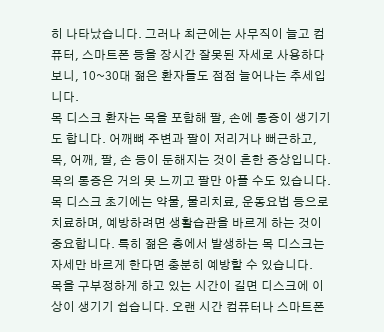히 나타났습니다. 그러나 최근에는 사무직이 늘고 컴퓨터, 스마트폰 등을 장시간 잘못된 자세로 사용하다보니, 10~30대 젊은 환자들도 점점 늘어나는 추세입니다.
목 디스크 환자는 목을 포함해 팔, 손에 통증이 생기기도 합니다. 어깨뼈 주변과 팔이 저리거나 뻐근하고, 목, 어깨, 팔, 손 등이 둔해지는 것이 흔한 증상입니다. 목의 통증은 거의 못 느끼고 팔만 아플 수도 있습니다. 목 디스크 초기에는 약물, 물리치료, 운동요법 등으로 치료하며, 예방하려면 생활습관을 바르게 하는 것이 중요합니다. 특히 젊은 층에서 발생하는 목 디스크는 자세만 바르게 한다면 충분히 예방할 수 있습니다.
목을 구부정하게 하고 있는 시간이 길면 디스크에 이상이 생기기 쉽습니다. 오랜 시간 컴퓨터나 스마트폰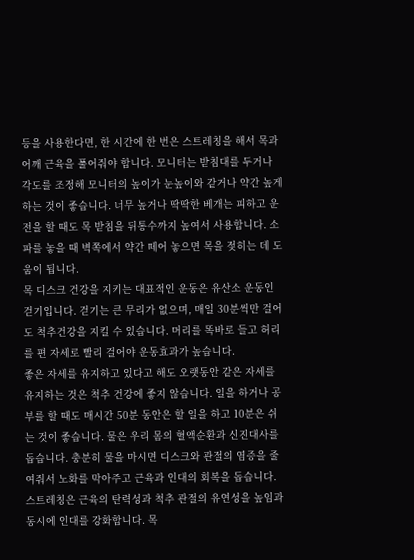등을 사용한다면, 한 시간에 한 번은 스트레칭을 해서 목과 어깨 근육을 풀어줘야 합니다. 모니터는 받침대를 두거나 각도를 조정해 모니터의 높이가 눈높이와 같거나 약간 높게 하는 것이 좋습니다. 너무 높거나 딱딱한 베개는 피하고 운전을 할 때도 목 받침을 뒤통수까지 높여서 사용합니다. 소파를 놓을 때 벽쪽에서 약간 떼어 놓으면 목을 젖히는 데 도움이 됩니다.
목 디스크 건강을 지키는 대표적인 운동은 유산소 운동인 걷기입니다. 걷기는 큰 무리가 없으며, 매일 30분씩만 걸어도 척추건강을 지킬 수 있습니다. 머리를 똑바로 들고 허리를 편 자세로 빨리 걸어야 운동효과가 높습니다.
좋은 자세를 유지하고 있다고 해도 오랫동안 같은 자세를 유지하는 것은 척추 건강에 좋지 않습니다. 일을 하거나 공부를 할 때도 매시간 50분 동안은 할 일을 하고 10분은 쉬는 것이 좋습니다. 물은 우리 몸의 혈액순환과 신진대사를 돕습니다. 충분히 물을 마시면 디스크와 관절의 염증을 줄여줘서 노화를 막아주고 근육과 인대의 회복을 돕습니다.
스트레칭은 근육의 탄력성과 척추 관절의 유연성을 높임과 동시에 인대를 강화합니다. 목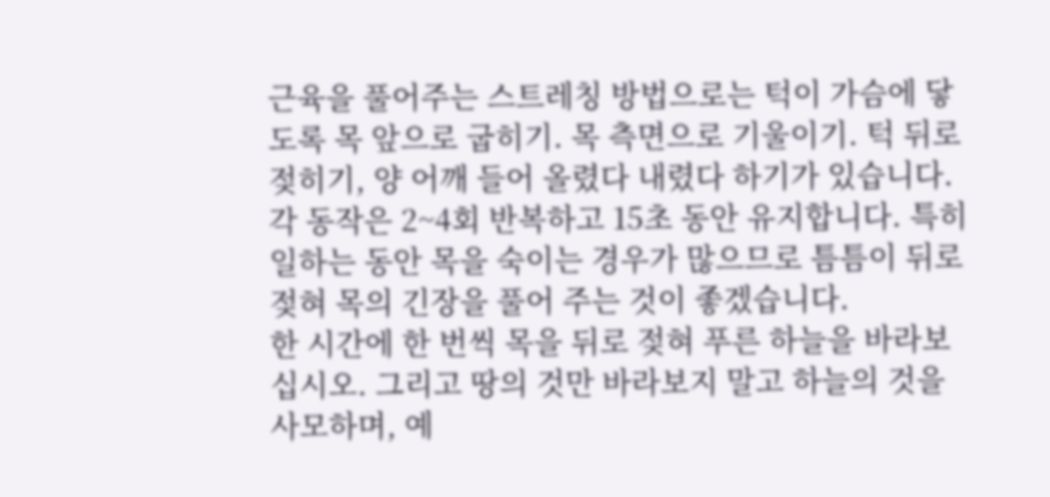근육을 풀어주는 스트레칭 방법으로는 턱이 가슴에 닿도록 목 앞으로 굽히기. 목 측면으로 기울이기. 턱 뒤로 젖히기, 양 어깨 들어 올렸다 내렸다 하기가 있습니다. 각 동작은 2~4회 반복하고 15초 동안 유지합니다. 특히 일하는 동안 목을 숙이는 경우가 많으므로 틈틈이 뒤로 젖혀 목의 긴장을 풀어 주는 것이 좋겠습니다.
한 시간에 한 번씩 목을 뒤로 젖혀 푸른 하늘을 바라보십시오. 그리고 땅의 것만 바라보지 말고 하늘의 것을 사모하며, 예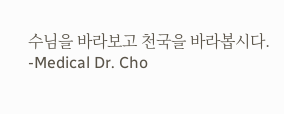수님을 바라보고 천국을 바라봅시다.
-Medical Dr. Cho